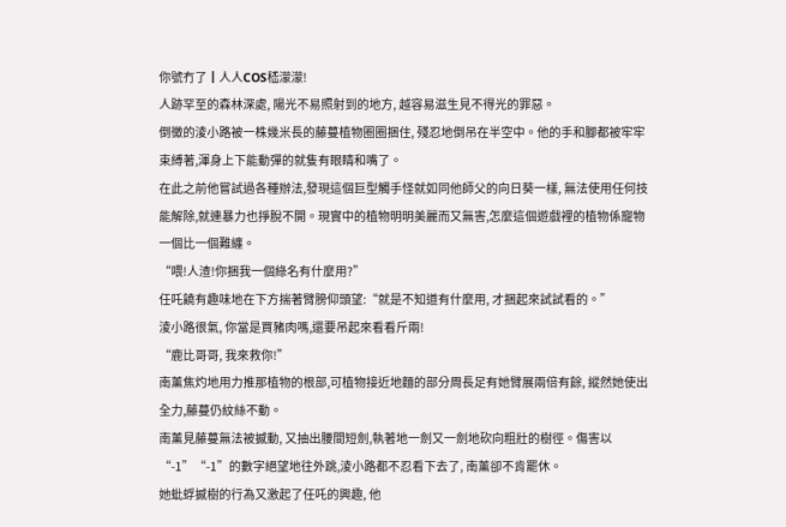你號冇了┃人人COS嵇濛濛!
人跡罕至的森林深處, 陽光不易照射到的地方, 越容易滋生見不得光的罪惡。
倒黴的淩小路被一株幾米長的藤蔓植物圈圈捆住, 殘忍地倒吊在半空中。他的手和腳都被牢牢束縛著,渾身上下能動彈的就隻有眼睛和嘴了。
在此之前他嘗試過各種辦法,發現這個巨型觸手怪就如同他師父的向日葵一樣, 無法使用任何技能解除,就連暴力也掙脫不開。現實中的植物明明美麗而又無害,怎麼這個遊戲裡的植物係寵物一個比一個難纏。
“喂!人渣!你捆我一個綠名有什麼用?”
任吒饒有趣味地在下方揣著臂膀仰頭望:“就是不知道有什麼用, 才捆起來試試看的。”
淩小路很氣, 你當是買豬肉嗎,還要吊起來看看斤兩!
“鹿比哥哥, 我來救你!”
南薰焦灼地用力推那植物的根部,可植物接近地麵的部分周長足有她臂展兩倍有餘, 縱然她使出全力,藤蔓仍紋絲不動。
南薰見藤蔓無法被撼動, 又抽出腰間短劍,執著地一劍又一劍地砍向粗壯的樹徑。傷害以“-1”“-1”的數字絕望地往外跳,淩小路都不忍看下去了, 南薰卻不肯罷休。
她蚍蜉撼樹的行為又激起了任吒的興趣, 他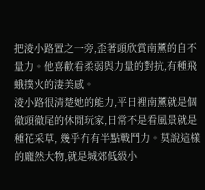把淩小路置之一旁,歪著頭欣賞南薰的自不量力。他喜歡看柔弱與力量的對抗,有種飛蛾撲火的淒美感。
淩小路很清楚她的能力,平日裡南薰就是個徹頭徹尾的休閒玩家,日常不是看風景就是種花采草, 幾乎冇有半點戰鬥力。莫說這樣的龐然大物,就是城郊低級小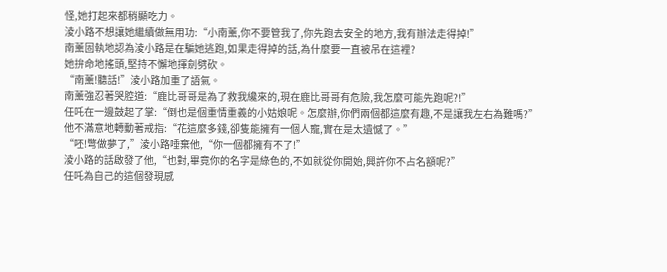怪,她打起來都稍顯吃力。
淩小路不想讓她繼續做無用功:“小南薰,你不要管我了,你先跑去安全的地方,我有辦法走得掉!”
南薰固執地認為淩小路是在騙她逃跑,如果走得掉的話,為什麼要一直被吊在這裡?
她拚命地搖頭,堅持不懈地揮劍劈砍。
“南薰!聽話!”淩小路加重了語氣。
南薰強忍著哭腔道:“鹿比哥哥是為了救我纔來的,現在鹿比哥哥有危險,我怎麼可能先跑呢?!”
任吒在一邊鼓起了掌:“倒也是個重情重義的小姑娘呢。怎麼辦,你們兩個都這麼有趣,不是讓我左右為難嗎?”
他不滿意地轉動著戒指:“花這麼多錢,卻隻能擁有一個人寵,實在是太遺憾了。”
“呸!彆做夢了,”淩小路唾棄他,“你一個都擁有不了!”
淩小路的話啟發了他,“也對,畢竟你的名字是綠色的,不如就從你開始,興許你不占名額呢?”
任吒為自己的這個發現感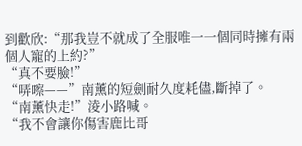到歡欣:“那我豈不就成了全服唯一一個同時擁有兩個人寵的上約?”
“真不要臉!”
“哢嚓——”南薰的短劍耐久度耗儘,斷掉了。
“南薰快走!”淩小路喊。
“我不會讓你傷害鹿比哥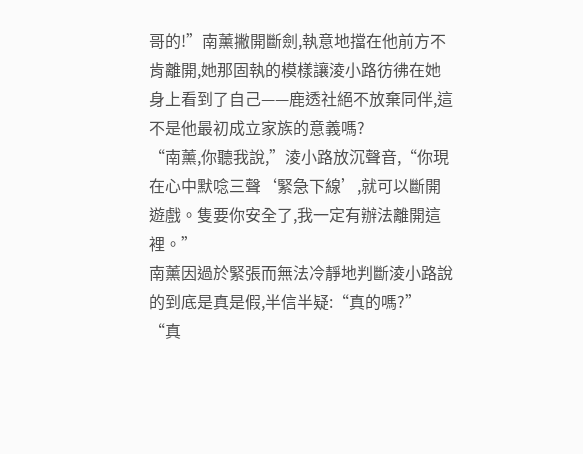哥的!”南薰撇開斷劍,執意地擋在他前方不肯離開,她那固執的模樣讓淩小路彷彿在她身上看到了自己——鹿透社絕不放棄同伴,這不是他最初成立家族的意義嗎?
“南薰,你聽我說,”淩小路放沉聲音,“你現在心中默唸三聲‘緊急下線’,就可以斷開遊戲。隻要你安全了,我一定有辦法離開這裡。”
南薰因過於緊張而無法冷靜地判斷淩小路說的到底是真是假,半信半疑:“真的嗎?”
“真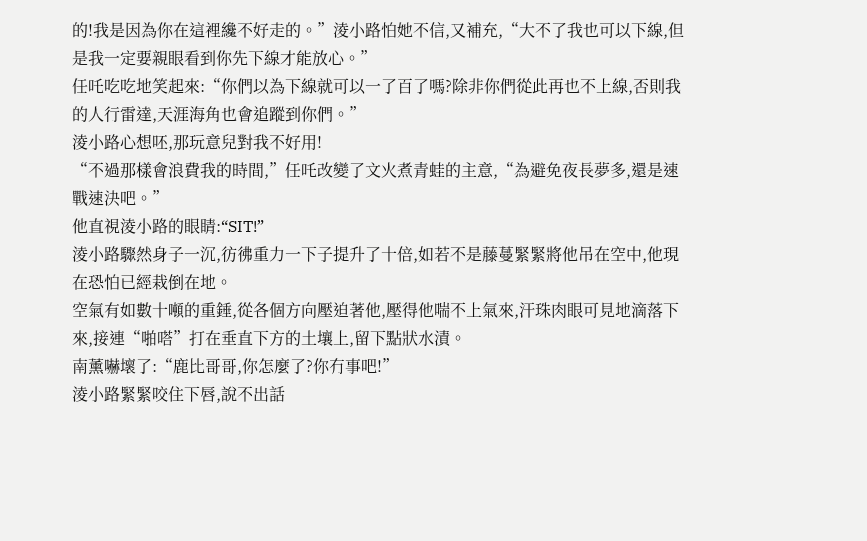的!我是因為你在這裡纔不好走的。”淩小路怕她不信,又補充,“大不了我也可以下線,但是我一定要親眼看到你先下線才能放心。”
任吒吃吃地笑起來:“你們以為下線就可以一了百了嗎?除非你們從此再也不上線,否則我的人行雷達,天涯海角也會追蹤到你們。”
淩小路心想呸,那玩意兒對我不好用!
“不過那樣會浪費我的時間,”任吒改變了文火煮青蛙的主意,“為避免夜長夢多,還是速戰速決吧。”
他直視淩小路的眼睛:“SIT!”
淩小路驟然身子一沉,彷彿重力一下子提升了十倍,如若不是藤蔓緊緊將他吊在空中,他現在恐怕已經栽倒在地。
空氣有如數十噸的重錘,從各個方向壓迫著他,壓得他喘不上氣來,汗珠肉眼可見地滴落下來,接連“啪嗒”打在垂直下方的土壤上,留下點狀水漬。
南薰嚇壞了:“鹿比哥哥,你怎麼了?你冇事吧!”
淩小路緊緊咬住下唇,說不出話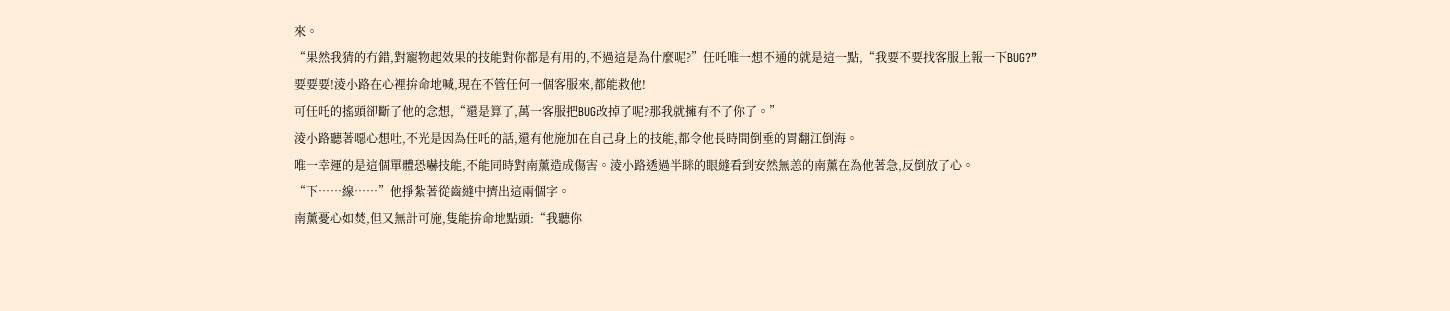來。
“果然我猜的冇錯,對寵物起效果的技能對你都是有用的,不過這是為什麼呢?”任吒唯一想不通的就是這一點,“我要不要找客服上報一下BUG?”
要要要!淩小路在心裡拚命地喊,現在不管任何一個客服來,都能救他!
可任吒的搖頭卻斷了他的念想,“還是算了,萬一客服把BUG改掉了呢?那我就擁有不了你了。”
淩小路聽著噁心想吐,不光是因為任吒的話,還有他施加在自己身上的技能,都令他長時間倒垂的胃翻江倒海。
唯一幸運的是這個單體恐嚇技能,不能同時對南薰造成傷害。淩小路透過半眯的眼縫看到安然無恙的南薰在為他著急,反倒放了心。
“下……線……”他掙紮著從齒縫中擠出這兩個字。
南薰憂心如焚,但又無計可施,隻能拚命地點頭:“我聽你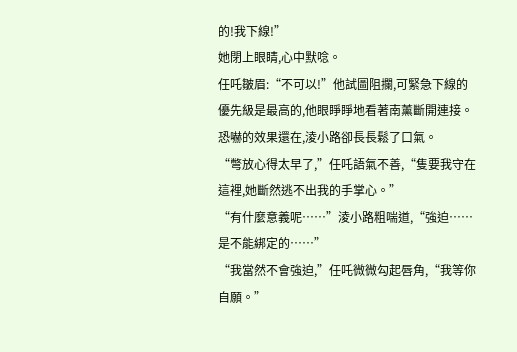的!我下線!”
她閉上眼睛,心中默唸。
任吒皺眉:“不可以!”他試圖阻攔,可緊急下線的優先級是最高的,他眼睜睜地看著南薰斷開連接。
恐嚇的效果還在,淩小路卻長長鬆了口氣。
“彆放心得太早了,”任吒語氣不善,“隻要我守在這裡,她斷然逃不出我的手掌心。”
“有什麼意義呢……”淩小路粗喘道,“強迫……是不能綁定的……”
“我當然不會強迫,”任吒微微勾起唇角,“我等你自願。”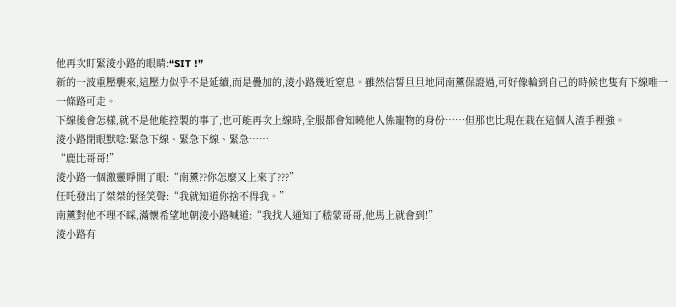他再次盯緊淩小路的眼睛:“SIT !”
新的一波重壓襲來,這壓力似乎不是延續,而是疊加的,淩小路幾近窒息。雖然信誓旦旦地同南薰保證過,可好像輪到自己的時候也隻有下線唯一一條路可走。
下線後會怎樣,就不是他能控製的事了,也可能再次上線時,全服都會知曉他人係寵物的身份……但那也比現在栽在這個人渣手裡強。
淩小路閉眼默唸:緊急下線、緊急下線、緊急……
“鹿比哥哥!”
淩小路一個激靈睜開了眼:“南薰??你怎麼又上來了???”
任吒發出了桀桀的怪笑聲:“我就知道你捨不得我。”
南薰對他不理不睬,滿懷希望地朝淩小路喊道:“我找人通知了嵇蒙哥哥,他馬上就會到!”
淩小路有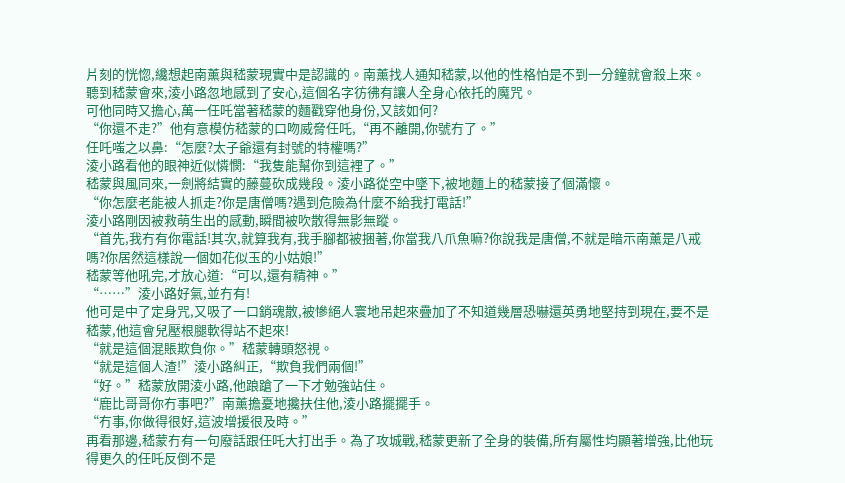片刻的恍惚,纔想起南薰與嵇蒙現實中是認識的。南薰找人通知嵇蒙,以他的性格怕是不到一分鐘就會殺上來。
聽到嵇蒙會來,淩小路忽地感到了安心,這個名字彷彿有讓人全身心依托的魔咒。
可他同時又擔心,萬一任吒當著嵇蒙的麵戳穿他身份,又該如何?
“你還不走?”他有意模仿嵇蒙的口吻威脅任吒,“再不離開,你號冇了。”
任吒嗤之以鼻:“怎麼?太子爺還有封號的特權嗎?”
淩小路看他的眼神近似憐憫:“我隻能幫你到這裡了。”
嵇蒙與風同來,一劍將結實的藤蔓砍成幾段。淩小路從空中墜下,被地麵上的嵇蒙接了個滿懷。
“你怎麼老能被人抓走?你是唐僧嗎?遇到危險為什麼不給我打電話!”
淩小路剛因被救萌生出的感動,瞬間被吹散得無影無蹤。
“首先,我冇有你電話!其次,就算我有,我手腳都被捆著,你當我八爪魚嘛?你說我是唐僧,不就是暗示南薰是八戒嗎?你居然這樣說一個如花似玉的小姑娘!”
嵇蒙等他吼完,才放心道:“可以,還有精神。”
“……”淩小路好氣,並冇有!
他可是中了定身咒,又吸了一口銷魂散,被慘絕人寰地吊起來疊加了不知道幾層恐嚇還英勇地堅持到現在,要不是嵇蒙,他這會兒壓根腿軟得站不起來!
“就是這個混賬欺負你。”嵇蒙轉頭怒視。
“就是這個人渣!”淩小路糾正,“欺負我們兩個!”
“好。”嵇蒙放開淩小路,他踉蹌了一下才勉強站住。
“鹿比哥哥你冇事吧?”南薰擔憂地攙扶住他,淩小路擺擺手。
“冇事,你做得很好,這波增援很及時。”
再看那邊,嵇蒙冇有一句廢話跟任吒大打出手。為了攻城戰,嵇蒙更新了全身的裝備,所有屬性均顯著增強,比他玩得更久的任吒反倒不是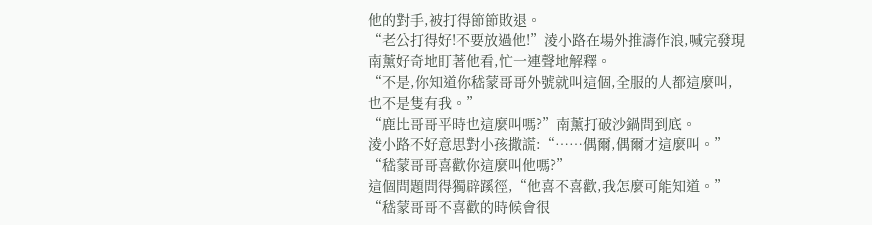他的對手,被打得節節敗退。
“老公打得好!不要放過他!”淩小路在場外推濤作浪,喊完發現南薰好奇地盯著他看,忙一連聲地解釋。
“不是,你知道你嵇蒙哥哥外號就叫這個,全服的人都這麼叫,也不是隻有我。”
“鹿比哥哥平時也這麼叫嗎?”南薰打破沙鍋問到底。
淩小路不好意思對小孩撒謊:“……偶爾,偶爾才這麼叫。”
“嵇蒙哥哥喜歡你這麼叫他嗎?”
這個問題問得獨辟蹊徑,“他喜不喜歡,我怎麼可能知道。”
“嵇蒙哥哥不喜歡的時候會很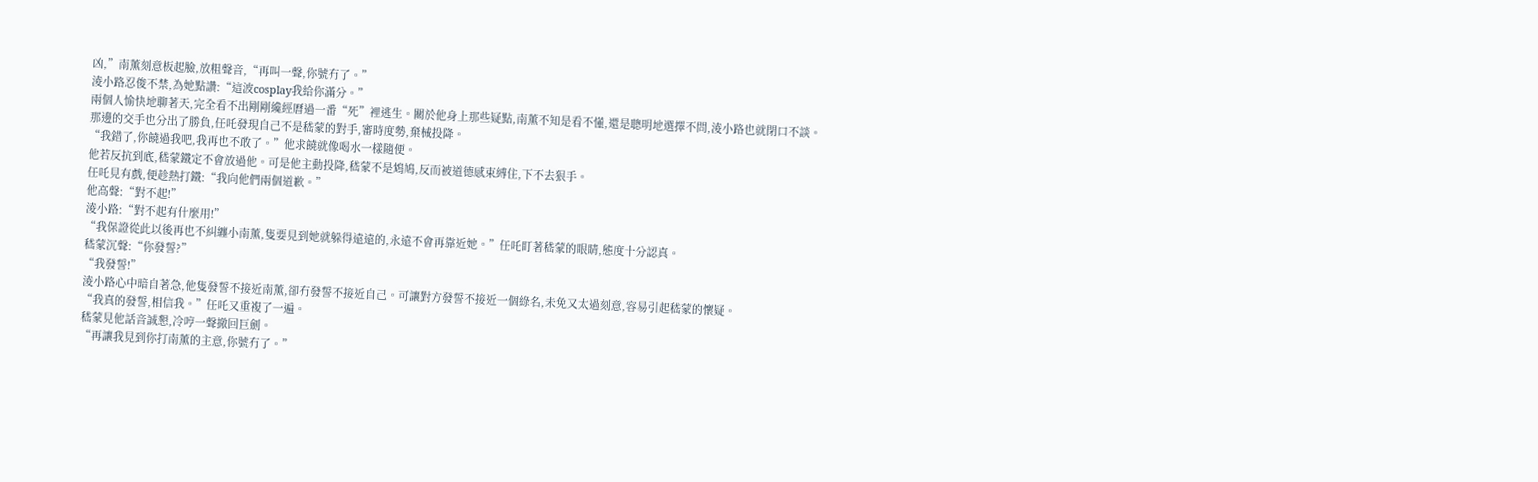凶,”南薰刻意板起臉,放粗聲音,“再叫一聲,你號冇了。”
淩小路忍俊不禁,為她點讚:“這波cosplay我給你滿分。”
兩個人愉快地聊著天,完全看不出剛剛纔經曆過一番“死”裡逃生。關於他身上那些疑點,南薰不知是看不懂,還是聰明地選擇不問,淩小路也就閉口不談。
那邊的交手也分出了勝負,任吒發現自己不是嵇蒙的對手,審時度勢,棄械投降。
“我錯了,你饒過我吧,我再也不敢了。”他求饒就像喝水一樣隨便。
他若反抗到底,嵇蒙鐵定不會放過他。可是他主動投降,嵇蒙不是鴆鳩,反而被道德感束縛住,下不去狠手。
任吒見有戲,便趁熱打鐵:“我向他們兩個道歉。”
他高聲:“對不起!”
淩小路:“對不起有什麼用!”
“我保證從此以後再也不糾纏小南薰,隻要見到她就躲得遠遠的,永遠不會再靠近她。”任吒盯著嵇蒙的眼睛,態度十分認真。
嵇蒙沉聲:“你發誓?”
“我發誓!”
淩小路心中暗自著急,他隻發誓不接近南薰,卻冇發誓不接近自己。可讓對方發誓不接近一個綠名,未免又太過刻意,容易引起嵇蒙的懷疑。
“我真的發誓,相信我。”任吒又重複了一遍。
嵇蒙見他話音誠懇,冷哼一聲撤回巨劍。
“再讓我見到你打南薰的主意,你號冇了。”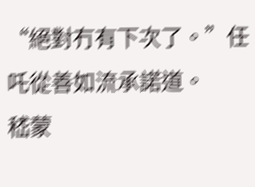“絕對冇有下次了。”任吒從善如流承諾道。
嵇蒙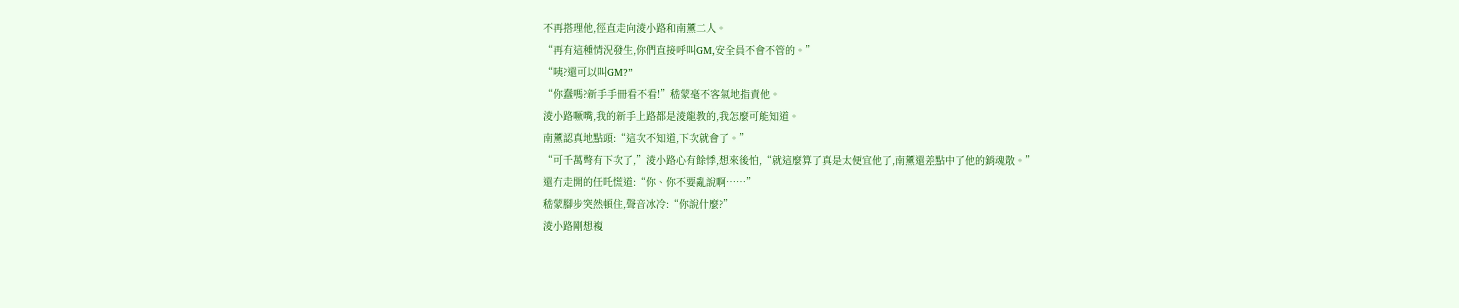不再搭理他,徑直走向淩小路和南薰二人。
“再有這種情況發生,你們直接呼叫GM,安全員不會不管的。”
“咦?還可以叫GM?”
“你蠢嗎?新手手冊看不看!”嵇蒙毫不客氣地指責他。
淩小路噘嘴,我的新手上路都是淩龍教的,我怎麼可能知道。
南薰認真地點頭:“這次不知道,下次就會了。”
“可千萬彆有下次了,”淩小路心有餘悸,想來後怕,“就這麼算了真是太便宜他了,南薰還差點中了他的銷魂散。”
還冇走開的任吒慌道:“你、你不要亂說啊……”
嵇蒙腳步突然頓住,聲音冰冷:“你說什麼?”
淩小路剛想複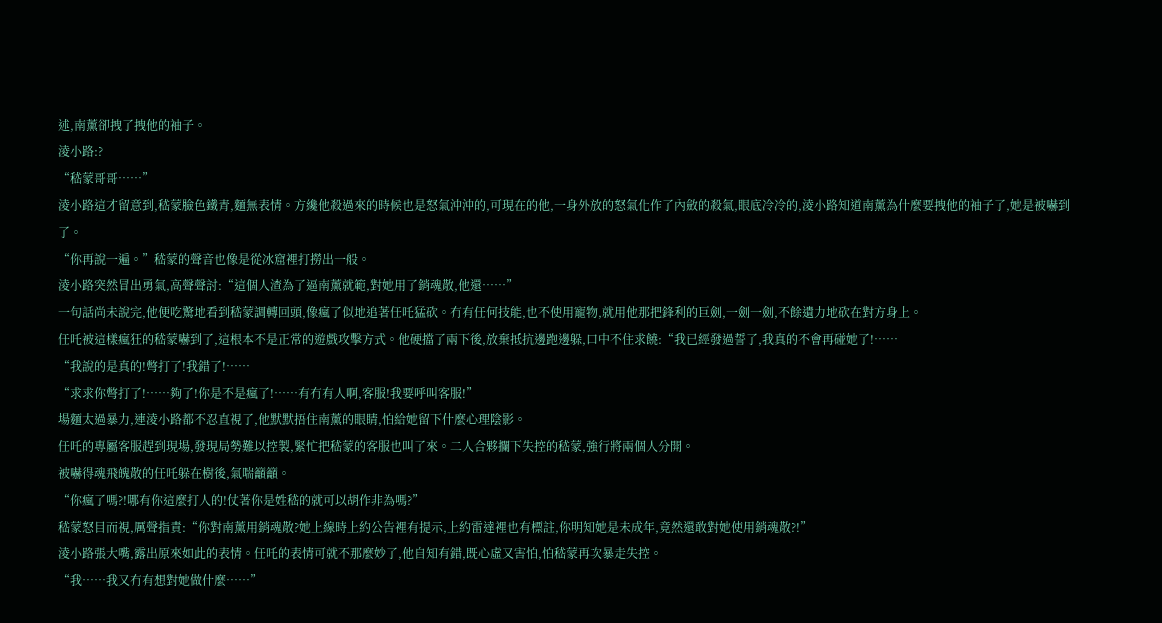述,南薰卻拽了拽他的袖子。
淩小路:?
“嵇蒙哥哥……”
淩小路這才留意到,嵇蒙臉色鐵青,麵無表情。方纔他殺過來的時候也是怒氣沖沖的,可現在的他,一身外放的怒氣化作了內斂的殺氣,眼底冷冷的,淩小路知道南薰為什麼要拽他的袖子了,她是被嚇到了。
“你再說一遍。”嵇蒙的聲音也像是從冰窟裡打撈出一般。
淩小路突然冒出勇氣,高聲聲討:“這個人渣為了逼南薰就範,對她用了銷魂散,他還……”
一句話尚未說完,他便吃驚地看到嵇蒙調轉回頭,像瘋了似地追著任吒猛砍。冇有任何技能,也不使用寵物,就用他那把鋒利的巨劍,一劍一劍,不餘遺力地砍在對方身上。
任吒被這樣瘋狂的嵇蒙嚇到了,這根本不是正常的遊戲攻擊方式。他硬擋了兩下後,放棄抵抗邊跑邊躲,口中不住求饒:“我已經發過誓了,我真的不會再碰她了!……
“我說的是真的!彆打了!我錯了!……
“求求你彆打了!……夠了!你是不是瘋了!……有冇有人啊,客服!我要呼叫客服!”
場麵太過暴力,連淩小路都不忍直視了,他默默捂住南薰的眼睛,怕給她留下什麼心理陰影。
任吒的專屬客服趕到現場,發現局勢難以控製,緊忙把嵇蒙的客服也叫了來。二人合夥攔下失控的嵇蒙,強行將兩個人分開。
被嚇得魂飛魄散的任吒躲在樹後,氣喘籲籲。
“你瘋了嗎?!哪有你這麼打人的!仗著你是姓嵇的就可以胡作非為嗎?”
嵇蒙怒目而視,厲聲指責:“你對南薰用銷魂散?她上線時上約公告裡有提示,上約雷達裡也有標註,你明知她是未成年,竟然還敢對她使用銷魂散?!”
淩小路張大嘴,露出原來如此的表情。任吒的表情可就不那麼妙了,他自知有錯,既心虛又害怕,怕嵇蒙再次暴走失控。
“我……我又冇有想對她做什麼……”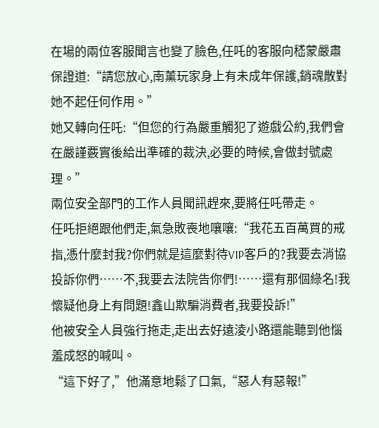在場的兩位客服聞言也變了臉色,任吒的客服向嵇蒙嚴肅保證道:“請您放心,南薰玩家身上有未成年保護,銷魂散對她不起任何作用。”
她又轉向任吒:“但您的行為嚴重觸犯了遊戲公約,我們會在嚴謹覈實後給出準確的裁決,必要的時候,會做封號處理。”
兩位安全部門的工作人員聞訊趕來,要將任吒帶走。
任吒拒絕跟他們走,氣急敗喪地嚷嚷:“我花五百萬買的戒指,憑什麼封我?你們就是這麼對待VIP客戶的?我要去消協投訴你們……不,我要去法院告你們!……還有那個綠名!我懷疑他身上有問題!鑫山欺騙消費者,我要投訴!”
他被安全人員強行拖走,走出去好遠淩小路還能聽到他惱羞成怒的喊叫。
“這下好了,”他滿意地鬆了口氣,“惡人有惡報!”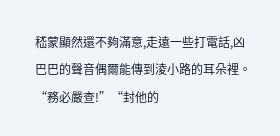嵇蒙顯然還不夠滿意,走遠一些打電話,凶巴巴的聲音偶爾能傳到淩小路的耳朵裡。
“務必嚴查!”“封他的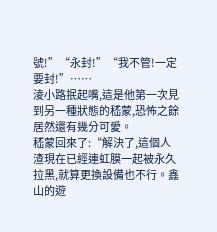號!”“永封!”“我不管!一定要封!”……
淩小路抿起嘴,這是他第一次見到另一種狀態的嵇蒙,恐怖之餘居然還有幾分可愛。
嵇蒙回來了:“解決了,這個人渣現在已經連虹膜一起被永久拉黑,就算更換設備也不行。鑫山的遊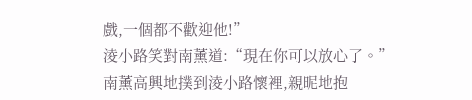戲,一個都不歡迎他!”
淩小路笑對南薰道:“現在你可以放心了。”
南薰高興地撲到淩小路懷裡,親昵地抱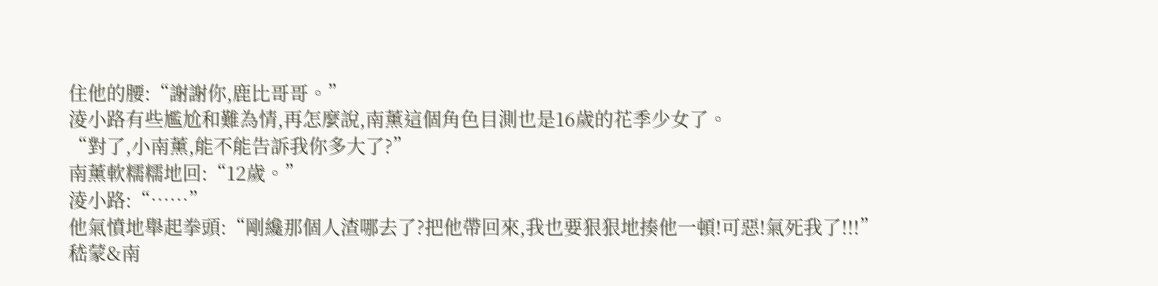住他的腰:“謝謝你,鹿比哥哥。”
淩小路有些尷尬和難為情,再怎麼說,南薰這個角色目測也是16歲的花季少女了。
“對了,小南薰,能不能告訴我你多大了?”
南薰軟糯糯地回:“12歲。”
淩小路:“……”
他氣憤地舉起拳頭:“剛纔那個人渣哪去了?把他帶回來,我也要狠狠地揍他一頓!可惡!氣死我了!!!”
嵇蒙&南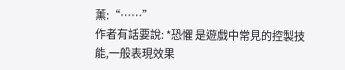薰:“……”
作者有話要說: *恐懼 是遊戲中常見的控製技能,一般表現效果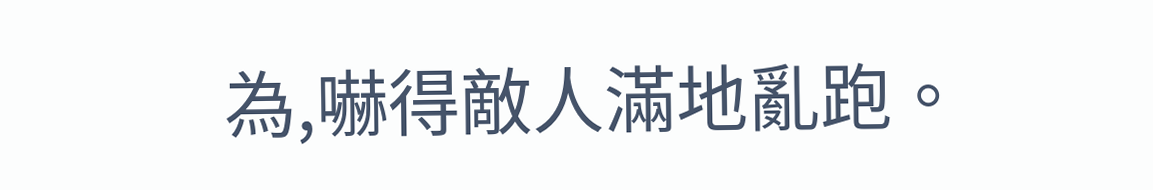為,嚇得敵人滿地亂跑。